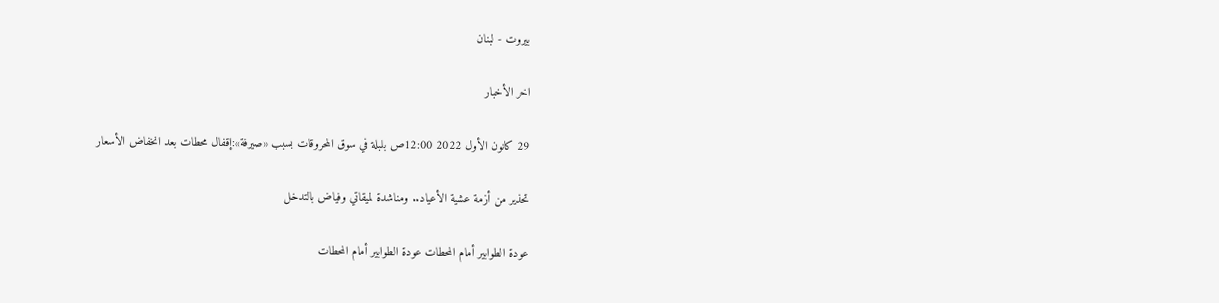بيروت - لبنان

اخر الأخبار

29 كانون الأول 2022 12:00ص بلبلة في سوق المحروقات بسبب «صيرفة»:إقفال محطات بعد انخفاض الأسعار

تحذير من أزمة عشية الأعياد.. ومناشدة لميقاتي وفياض بالتدخل

عودة الطوابير أمام المحطات عودة الطوابير أمام المحطات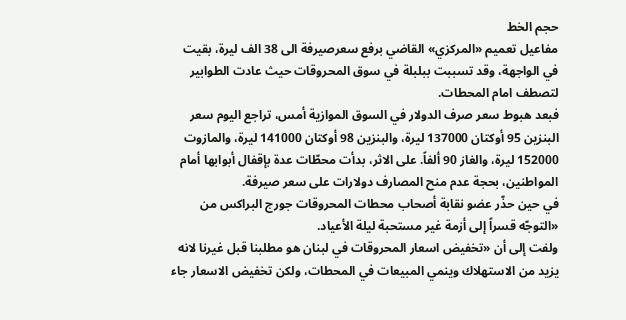حجم الخط
مفاعيل تعميم «المركزي» القاضي برفع سعرصيرفة الى 38 الف ليرة، بقيت في الواجهة، وقد تسببت ببلبلة في سوق المحروقات حيث عادت الطوابير لتصطف امام المحطات.
فبعد هبوط سعر صرف الدولار في السوق الموازية أمس، تراجع اليوم سعر البنزين 95 أوكتان 137000 ليرة، والبنزين 98 أوكتان 141000 ليرة، والمازوت 152000 ليرة، والغاز 90 ألفاً. على الاثر، بدأت محطّات عدة بإقفال أبوابها أمام المواطنين، بحجة عدم منح المصارف دولارات على سعر صيرفة.
في حين حذّر عضو نقابة أصحاب محطات المحروقات جورج البراكس من «التوجّه قسراً إلى أزمة غير مستحبة ليلة الأعياد.
ولفت إلى أن «تخفيض اسعار المحروقات في لبنان هو مطلبنا قبل غيرنا لانه يزيد من الاستهلاك وينمي المبيعات في المحطات، ولكن تخفيض الاسعار جاء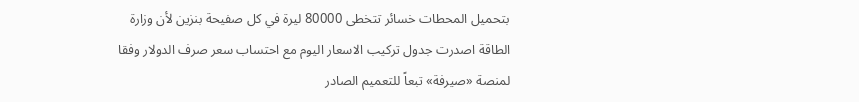بتحميل المحطات خسائر تتخطى 80000 ليرة في كل صفيحة بنزين لأن وزارة الطاقة اصدرت جدول تركيب الاسعار اليوم مع احتساب سعر صرف الدولار وفقا لمنصة «صيرفة» تبعاً للتعميم الصادر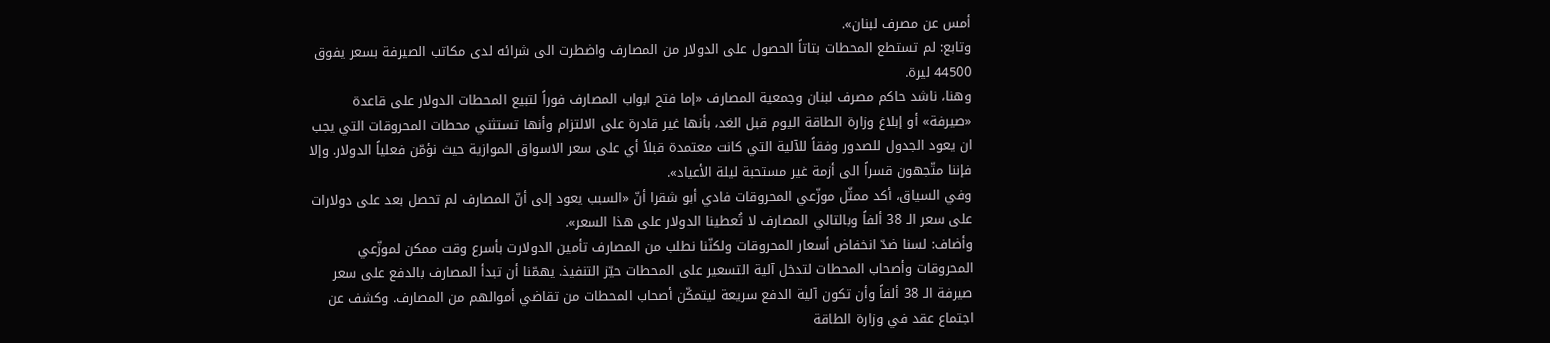أمس عن مصرف لبنان».
وتابع: لم تستطع المحطات بتاتاً الحصول على الدولار من المصارف واضطرت الى شرائه لدى مكاتب الصيرفة بسعر يفوق 44500 ليرة.
وهنا، ناشد حاكم مصرف لبنان وجمعية المصارف «إما فتح ابواب المصارف فوراً لتبيع المحطات الدولار على قاعدة «صيرفة» أو إبلاغ وزارة الطاقة اليوم قبل الغد، بأنها غير قادرة على الالتزام وأنها تستثني محطات المحروقات التي يجب ان يعود الجدول للصدور وفقاً للآلية التي كانت معتمدة قبلاً أي على سعر الاسواق الموازية حيث نؤمّن فعلياً الدولار. وإلا فإننا متّجهون قسراً الى أزمة غير مستحبة ليلة الأعياد».
وفي السياق، أكد ممثّل موزّعي المحروقات فادي أبو شقرا أنّ «السبب يعود إلى أنّ المصارف لم تحصل بعد على دولارات على سعر الـ 38 ألفاً وبالتالي المصارف لا تُعطينا الدولار على هذا السعر».
وأضاف: لسنا ضدّ انخفاض أسعار المحروقات ولكنّنا نطلب من المصارف تأمين الدولارت بأسرع وقت ممكن لموزّعي المحروقات وأصحاب المحطات لتدخل آلية التسعير على المحطات حيّز التنفيذ. يهمّنا أن تبدأ المصارف بالدفع على سعر صيرفة الـ 38 ألفاً وأن تكون آلية الدفع سريعة ليتمكّن أصحاب المحطات من تقاضي أموالهم من المصارف. وكشف عن اجتماع عقد في وزارة الطاقة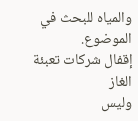والمياه للبحث في الموضوع.
إقفال شركات تعبئة الغاز
وليس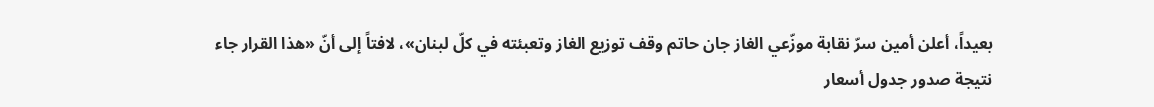بعيداً، أعلن أمين سرّ نقابة موزّعي الغاز جان حاتم وقف توزيع الغاز وتعبئته في كلّ لبنان»، لافتاً إلى أنّ «هذا القرار جاء نتيجة صدور جدول أسعار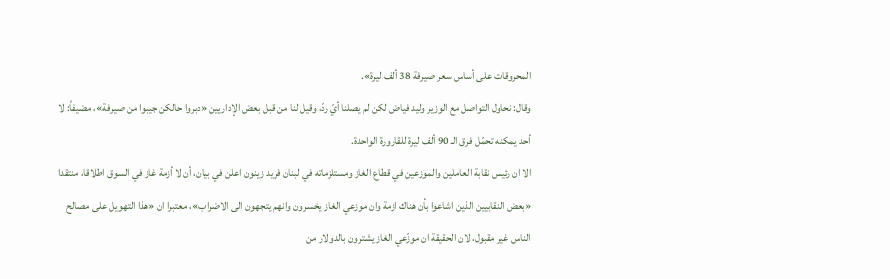المحروقات على أساس سعر صيرفة 38 ألف ليرة».
وقال: نحاول التواصل مع الوزير وليد فياض لكن لم يصلنا أيّ ردّ، وقيل لنا من قبل بعض الإداريين «دبروا حالكن جيبوا من صيرفة»، مضيفاً: لا أحد يمكنه تحمّل فرق الـ 90 ألف ليرة للقارورة الواحدة.
الا ان رئيس نقابة العاملين والموزعين في قطاع الغاز ومستلزماته في لبنان فريد زينون اعلن في بيان، أن لا أزمة غاز في السوق اطلاقا، منتقدا «بعض النقابيين الذين اشاعوا بأن هناك ازمة وان موزعي الغاز يخسرون وانهم يتجهون الى الاضراب»، معتبرا ان «هذا التهويل على مصالح الناس غير مقبول، لان الحقيقة ان موزّعي الغاز يشترون بالدولار من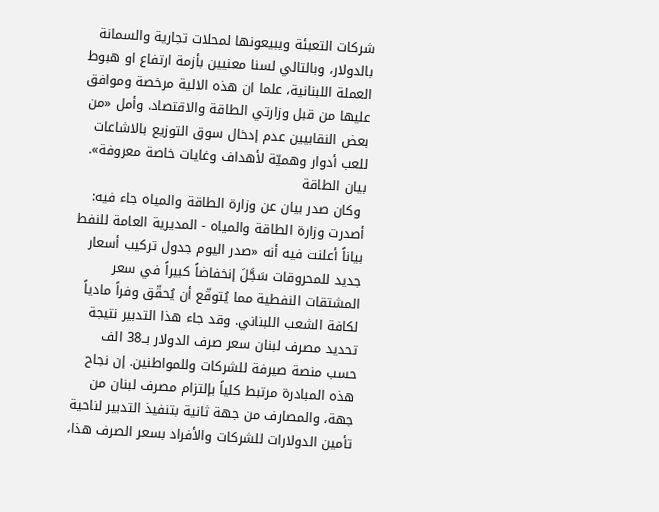شركات التعبئة ويبيعونها لمحلات تجارية والسمانة بالدولار، وبالتالي لسنا معنيين بأزمة ارتفاع او هبوط العملة اللبنانية، علما ان هذه الالية مرخصة وموافق عليها من قبل وزارتي الطاقة والاقتصاد. وأمل «من بعض النقابيين عدم إدخال سوق التوزيع بالاشاعات للعب أدوار وهميّة لأهداف وغايات خاصة معروفة».
بيان الطاقة
 وكان صدر بيان عن وزارة الطاقة والمياه جاء فيه: أصدرت وزارة الطاقة والمياه - المديرية العامة للنفط بياناً أعلنت فيه أنه «صدر اليوم جدول تركيب أسعار جديد للمحروقات سَجَّلَ إنخفاضاً كبيراً في سعر المشتقات النفطية مما يُتوقّع أن يُحقّق وفراً مادياً لكافة الشعب اللبناني. وقد جاء هذا التدبير نتيجة تحديد مصرف لبنان سعر صرف الدولار بــ38 الف حسب منصة صيرفة للشركات وللمواطنين. إن نجاح هذه المبادرة مرتبط كلياً بإلتزام مصرف لبنان من جهة، والمصارف من جهة ثانية بتنفيذ التدبير لناحية تأمين الدولارات للشركات والأفراد بسعر الصرف هذا،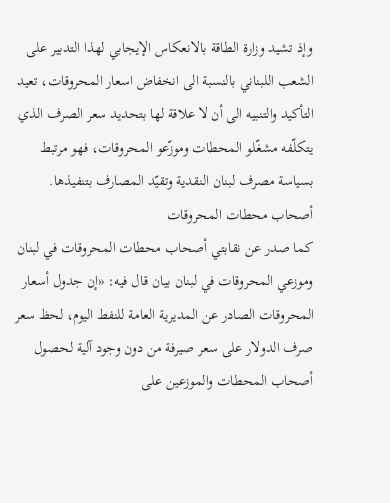وإذ تشيد وزارة الطاقة بالانعكاس الإيجابي لهذا التدبير على الشعب اللبناني بالنسبة الى انخفاض اسعار المحروقات، تعيد التأكيد والتنبيه الى أن لا علاقة لها بتحديد سعر الصرف الذي يتكلّفه مشغّلو المحطات وموزّعو المحروقات، فهو مرتبط بسياسة مصرف لبنان النقدية وتقيّد المصارف بتنفيذها.
أصحاب محطات المحروقات
كما صدر عن نقابتي أصحاب محطات المحروقات في لبنان وموزعي المحروقات في لبنان بيان قال فيه: «إن جدول أسعار المحروقات الصادر عن المديرية العامة للنفط اليوم، لحظ سعر صرف الدولار على سعر صيرفة من دون وجود آلية لحصول أصحاب المحطات والموزعين على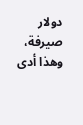دولار صيرفة، وهذا أدى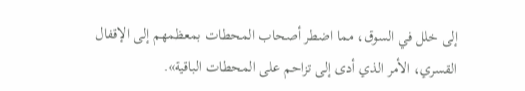إلى خلل في السوق، مما اضطر أصحاب المحطات بمعظمهم إلى الإقفال القسري، الأمر الذي أدى إلى تزاحم على المحطات الباقية».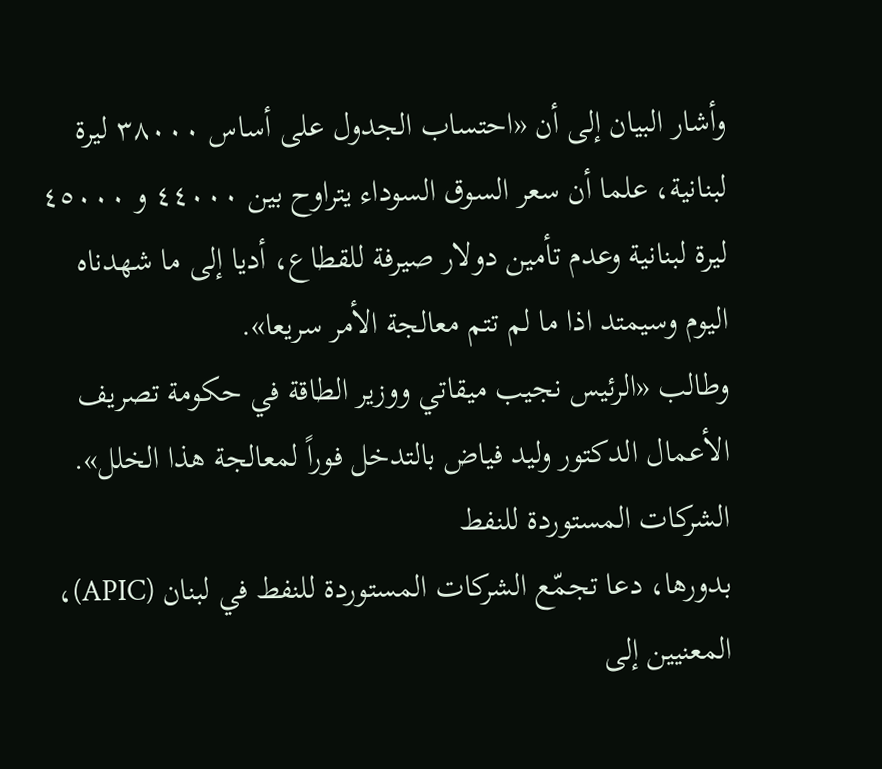وأشار البيان إلى أن «احتساب الجدول على أساس ٣٨٠٠٠ ليرة لبنانية، علما أن سعر السوق السوداء يتراوح بين ٤٤٠٠٠ و ٤٥٠٠٠ ليرة لبنانية وعدم تأمين دولار صيرفة للقطاع، أديا إلى ما شهدناه اليوم وسيمتد اذا ما لم تتم معالجة الأمر سريعا».
وطالب «الرئيس نجيب ميقاتي ووزير الطاقة في حكومة تصريف الأعمال الدكتور وليد فياض بالتدخل فوراً لمعالجة هذا الخلل».
الشركات المستوردة للنفط
بدورها، دعا تجمّع الشركات المستوردة للنفط في لبنان (APIC)، المعنيين إلى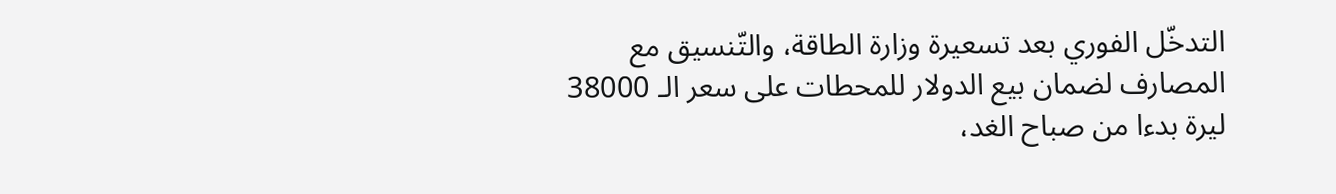التدخّل الفوري بعد تسعيرة وزارة الطاقة، والتّنسيق مع المصارف لضمان بيع الدولار للمحطات على سعر الـ 38000 ليرة بدءا من صباح الغد،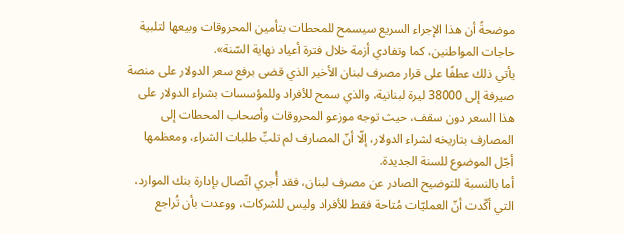موضحةً أن هذا الإجراء السريع سيسمح للمحطات بتأمين المحروقات وبيعها لتلبية حاجات المواطنين، كما وتفادي أزمة خلال فترة أعياد نهاية السّنة».
يأتي ذلك عطفًا على قرار مصرف لبنان الأخير الذي قضى برفع سعر الدولار على منصة صيرفة إلى 38000 ليرة لبنانية، والذي سمح للأفراد وللمؤسسات بشراء الدولار على هذا السعر دون سقف، حيث توجه موزعو المحروقات وأصحاب المحطات إلى المصارف بتاريخه لشراء الدولار، إلّا أنّ المصارف لم تلبِّ طلبات الشراء، ومعظمها أجّل الموضوع للسنة الجديدة.
أما بالنسبة للتوضيح الصادر عن مصرف لبنان، فقد أُجري اتّصال بإدارة بنك الموارد، التي أكّدت أنّ العمليّات مُتاحة فقط للأفراد وليس للشركات، ووعدت بأن تُراجع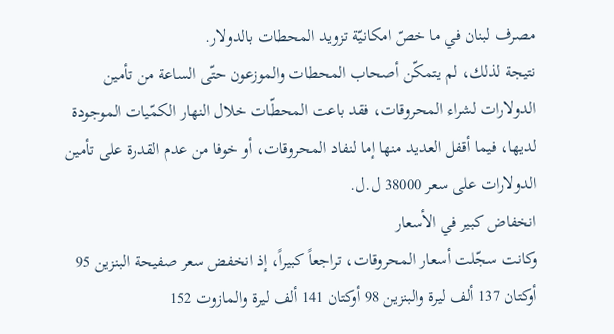مصرف لبنان في ما خصّ امكانيّة تزويد المحطات بالدولار.
نتيجة لذلك، لم يتمكّن أصحاب المحطات والموزعون حتّى الساعة من تأمين الدولارات لشراء المحروقات، فقد باعت المحطّات خلال النهار الكمّيات الموجودة لديها، فيما أقفل العديد منها إما لنفاد المحروقات، أو خوفا من عدم القدرة على تأمين الدولارات على سعر 38000 ل.ل.
انخفاض كبير في الأسعار
وكانت سجّلت أسعار المحروقات، تراجعاً كبيراً، إذ انخفض سعر صفيحة البنزين 95 أوكتان 137 ألف ليرة والبنزين 98 أوكتان 141 ألف ليرة والمازوت 152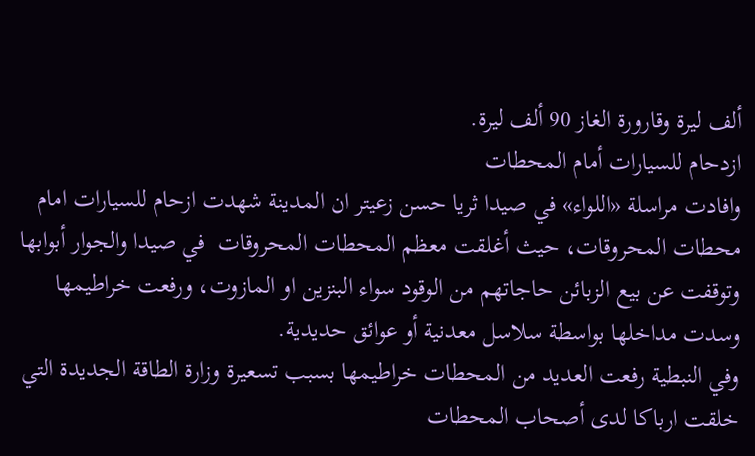ألف ليرة وقارورة الغاز 90 ألف ليرة.
ازدحام للسيارات أمام المحطات
وافادت مراسلة «اللواء» في صيدا ثريا حسن زعيتر ان المدينة شهدت ازحام للسيارات امام محطات المحروقات، حيث أغلقت معظم المحطات المحروقات  في صيدا والجوار أبوابها وتوقفت عن بيع الزبائن حاجاتهم من الوقود سواء البنزين او المازوت، ورفعت خراطيمها وسدت مداخلها بواسطة سلاسل معدنية أو عوائق حديدية.
وفي النبطية رفعت العديد من المحطات خراطيمها بسبب تسعيرة وزارة الطاقة الجديدة التي خلقت ارباكا لدى أصحاب المحطات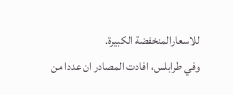للاسعارالمنخفضة الكبيرة.
وفي طرابلس، افادت المصادر ان عددا من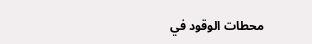محطات الوقود في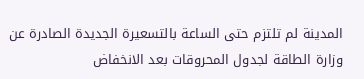المدينة لم تلتزم حتى الساعة بالتسعيرة الجديدة الصادرة عن وزارة الطاقة لجدول المحروقات بعد الانخفاض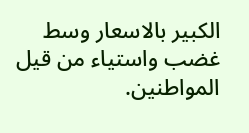الكبير بالاسعار وسط غضب واستياء من قيل المواطنين.